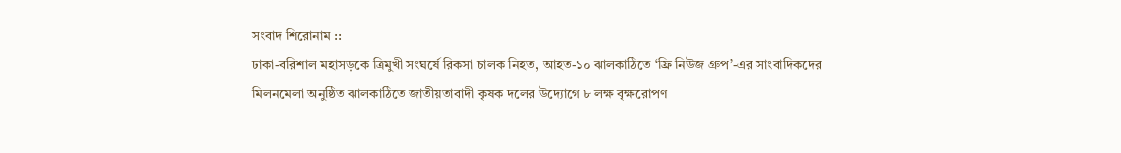সংবাদ শিরোনাম ::
ঢাকা-বরিশাল মহাসড়কে ত্রিমুখী সংঘর্ষে রিকসা চালক নিহত, আহত-১০ ঝালকাঠিতে ‘ফ্রি নিউজ গ্রুপ’-এর সাংবাদিকদের মিলনমেলা অনুষ্ঠিত ঝালকাঠিতে জাতীয়তাবাদী কৃষক দলের উদ্যোগে ৮ লক্ষ বৃক্ষরোপণ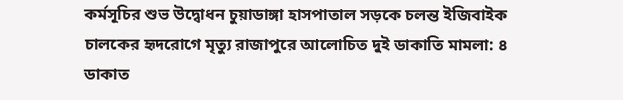কর্মসূচির শুভ উদ্বোধন চুয়াডাঙ্গা হাসপাতাল সড়কে চলন্ত ইজিবাইক চালকের হৃদরোগে মৃত্যু রাজাপুরে আলোচিত দুই ডাকাতি মামলা: ৪ ডাকাত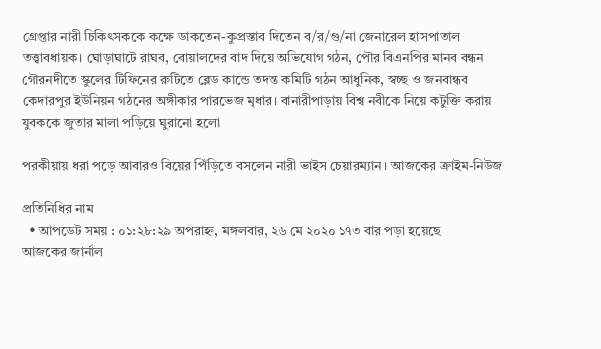গ্রেপ্তার নারী চিকিৎসককে কক্ষে ডাকতেন-কুপ্রস্তাব দিতেন ব/র/গু/না জেনারেল হাসপাতাল তত্ত্বাবধায়ক। ঘোড়াঘাটে রাঘব, বোয়ালদের বাদ দিয়ে অভিযোগ গঠন, পৌর বিএনপির মানব বন্ধন গৌরনদীতে স্কুলের টিফিনের রুটিতে ব্লেড কান্ডে তদন্ত কমিটি গঠন আধুনিক, স্বচ্ছ ও জনবান্ধব কেদারপুর ইউনিয়ন গঠনের অঙ্গীকার পারভেজ মৃধার। বানারীপাড়ায় বিশ্ব নবীকে নিয়ে কটুক্তি করায় যুবককে জুতার মালা পড়িয়ে ঘুরানো হলো

পরকীয়ায় ধরা পড়ে আবারও বিয়ের পিঁড়িতে বসলেন নারী ভাইস চেয়ারম্যান। আজকের ক্রাইম-নিউজ

প্রতিনিধির নাম
  • আপডেট সময় : ০১:২৮:২৯ অপরাহ্ন, মঙ্গলবার, ২৬ মে ২০২০ ১৭৩ বার পড়া হয়েছে
আজকের জার্নাল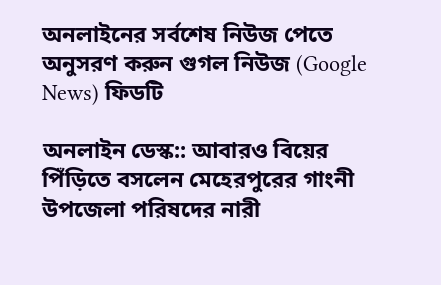অনলাইনের সর্বশেষ নিউজ পেতে অনুসরণ করুন গুগল নিউজ (Google News) ফিডটি

অনলাইন ডেস্ক:: আবারও বিয়ের পিঁড়িতে বসলেন মেহেরপুরের গাংনী উপজেলা পরিষদের নারী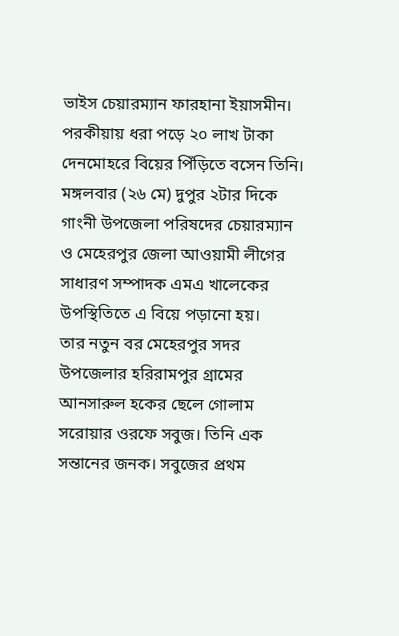ভাইস চেয়ারম্যান ফারহানা ইয়াসমীন। পরকীয়ায় ধরা পড়ে ২০ লাখ টাকা দেনমোহরে বিয়ের পিঁড়িতে বসেন তিনি।
মঙ্গলবার (২৬ মে) দুপুর ২টার দিকে গাংনী উপজেলা পরিষদের চেয়ারম্যান ও মেহেরপুর জেলা আওয়ামী লীগের সাধারণ সম্পাদক এমএ খালেকের উপস্থিতিতে এ বিয়ে পড়ানো হয়।
তার নতুন বর মেহেরপুর সদর উপজেলার হরিরামপুর গ্রামের আনসারুল হকের ছেলে গোলাম সরোয়ার ওরফে সবুজ। তিনি এক সন্তানের জনক। সবুজের প্রথম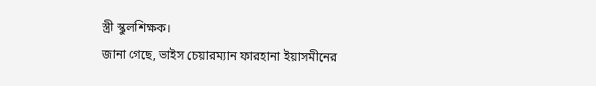স্ত্রী স্কুলশিক্ষক।
জানা গেছে, ভাইস চেয়ারম্যান ফারহানা ইয়াসমীনের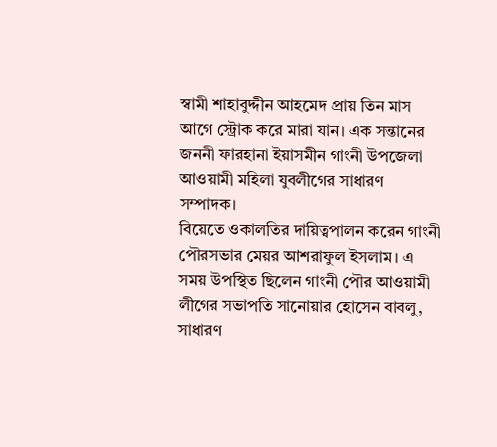স্বামী শাহাবুদ্দীন আহমেদ প্রায় তিন মাস আগে স্ট্রোক করে মারা যান। এক সন্তানের জননী ফারহানা ইয়াসমীন গাংনী উপজেলা আওয়ামী মহিলা যুবলীগের সাধারণ সম্পাদক।
বিয়েতে ওকালতির দায়িত্বপালন করেন গাংনী পৌরসভার মেয়র আশরাফুল ইসলাম। এ সময় উপস্থিত ছিলেন গাংনী পৌর আওয়ামী লীগের সভাপতি সানোয়ার হোসেন বাবলু, সাধারণ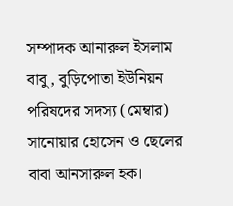সম্পাদক আনারুল ইসলাম বাবু, বুড়িপোতা ইউনিয়ন পরিষদের সদস্য (মেম্বার) সানোয়ার হোসেন ও ছেলের বাবা আনসারুল হক।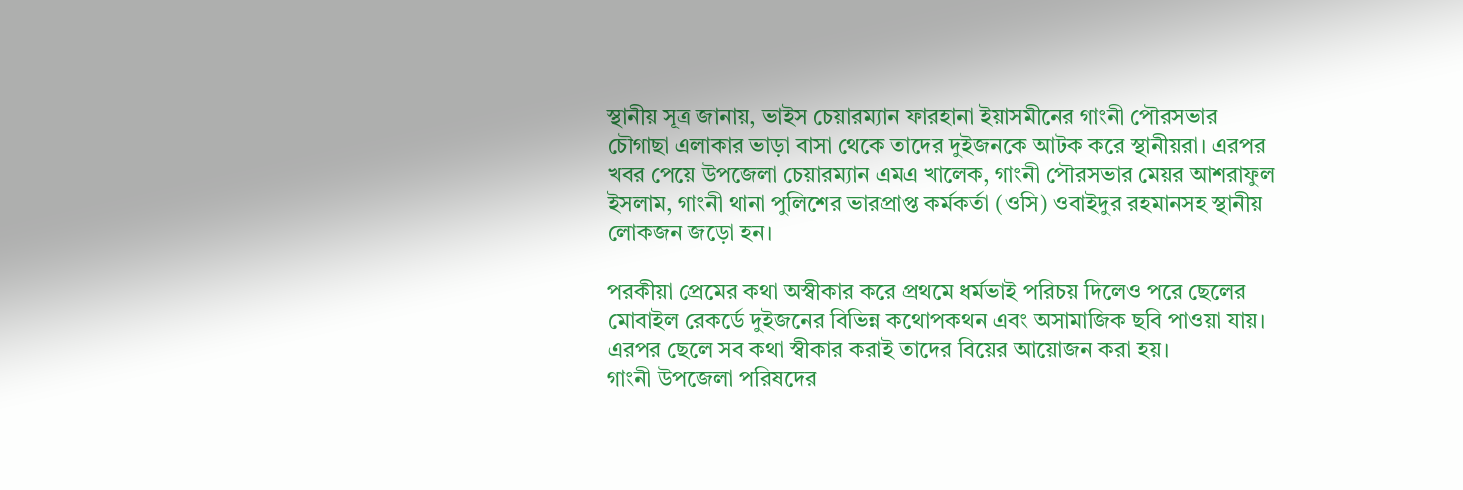স্থানীয় সূত্র জানায়, ভাইস চেয়ারম্যান ফারহানা ইয়াসমীনের গাংনী পৌরসভার চৌগাছা এলাকার ভাড়া বাসা থেকে তাদের দুইজনকে আটক করে স্থানীয়রা। এরপর খবর পেয়ে উপজেলা চেয়ারম্যান এমএ খালেক, গাংনী পৌরসভার মেয়র আশরাফুল ইসলাম, গাংনী থানা পুলিশের ভারপ্রাপ্ত কর্মকর্তা (ওসি) ওবাইদুর রহমানসহ স্থানীয় লোকজন জড়ো হন।

পরকীয়া প্রেমের কথা অস্বীকার করে প্রথমে ধর্মভাই পরিচয় দিলেও পরে ছেলের মোবাইল রেকর্ডে দুইজনের বিভিন্ন কথোপকথন এবং অসামাজিক ছবি পাওয়া যায়। এরপর ছেলে সব কথা স্বীকার করাই তাদের বিয়ের আয়োজন করা হয়।
গাংনী উপজেলা পরিষদের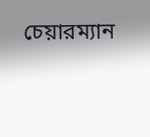চেয়ারম্যান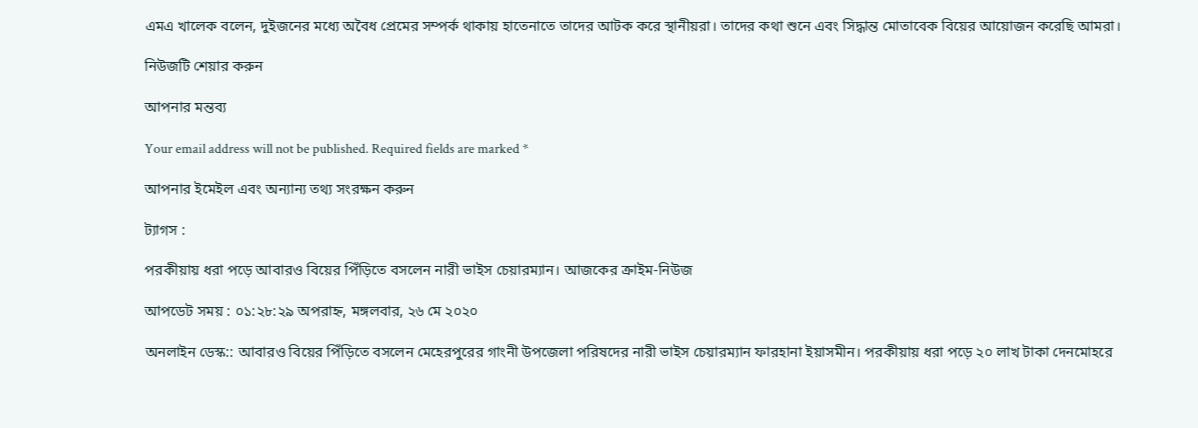এমএ খালেক বলেন, দুইজনের মধ্যে অবৈধ প্রেমের সম্পর্ক থাকায় হাতেনাতে তাদের আটক করে স্থানীয়রা। তাদের কথা শুনে এবং সিদ্ধান্ত মোতাবেক বিয়ের আয়োজন করেছি আমরা।

নিউজটি শেয়ার করুন

আপনার মন্তব্য

Your email address will not be published. Required fields are marked *

আপনার ইমেইল এবং অন্যান্য তথ্য সংরক্ষন করুন

ট্যাগস :

পরকীয়ায় ধরা পড়ে আবারও বিয়ের পিঁড়িতে বসলেন নারী ভাইস চেয়ারম্যান। আজকের ক্রাইম-নিউজ

আপডেট সময় : ০১:২৮:২৯ অপরাহ্ন, মঙ্গলবার, ২৬ মে ২০২০

অনলাইন ডেস্ক:: আবারও বিয়ের পিঁড়িতে বসলেন মেহেরপুরের গাংনী উপজেলা পরিষদের নারী ভাইস চেয়ারম্যান ফারহানা ইয়াসমীন। পরকীয়ায় ধরা পড়ে ২০ লাখ টাকা দেনমোহরে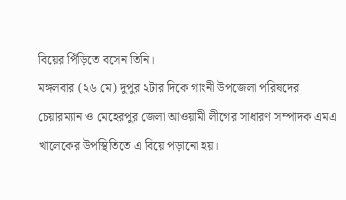বিয়ের পিঁড়িতে বসেন তিনি।
মঙ্গলবার (২৬ মে) দুপুর ২টার দিকে গাংনী উপজেলা পরিষদের চেয়ারম্যান ও মেহেরপুর জেলা আওয়ামী লীগের সাধারণ সম্পাদক এমএ খালেকের উপস্থিতিতে এ বিয়ে পড়ানো হয়।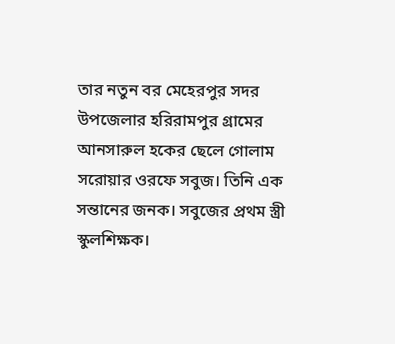তার নতুন বর মেহেরপুর সদর উপজেলার হরিরামপুর গ্রামের আনসারুল হকের ছেলে গোলাম সরোয়ার ওরফে সবুজ। তিনি এক সন্তানের জনক। সবুজের প্রথম স্ত্রী স্কুলশিক্ষক।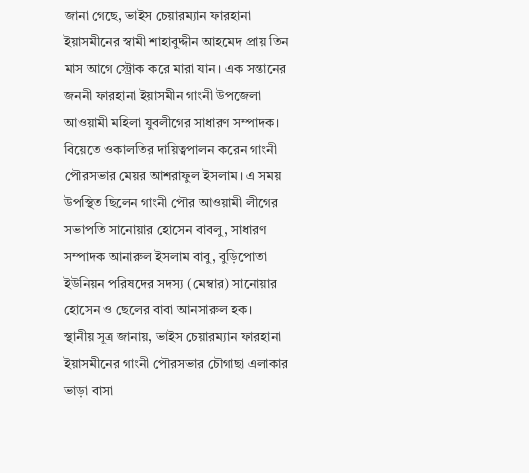জানা গেছে, ভাইস চেয়ারম্যান ফারহানা ইয়াসমীনের স্বামী শাহাবুদ্দীন আহমেদ প্রায় তিন মাস আগে স্ট্রোক করে মারা যান। এক সন্তানের জননী ফারহানা ইয়াসমীন গাংনী উপজেলা আওয়ামী মহিলা যুবলীগের সাধারণ সম্পাদক।
বিয়েতে ওকালতির দায়িত্বপালন করেন গাংনী পৌরসভার মেয়র আশরাফুল ইসলাম। এ সময় উপস্থিত ছিলেন গাংনী পৌর আওয়ামী লীগের সভাপতি সানোয়ার হোসেন বাবলু, সাধারণ সম্পাদক আনারুল ইসলাম বাবু, বুড়িপোতা ইউনিয়ন পরিষদের সদস্য (মেম্বার) সানোয়ার হোসেন ও ছেলের বাবা আনসারুল হক।
স্থানীয় সূত্র জানায়, ভাইস চেয়ারম্যান ফারহানা ইয়াসমীনের গাংনী পৌরসভার চৌগাছা এলাকার ভাড়া বাসা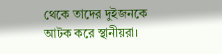থেকে তাদের দুইজনকে আটক করে স্থানীয়রা।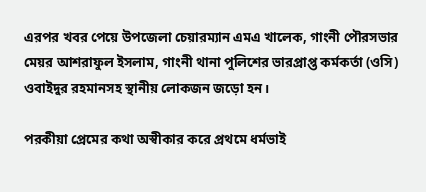এরপর খবর পেয়ে উপজেলা চেয়ারম্যান এমএ খালেক, গাংনী পৌরসভার মেয়র আশরাফুল ইসলাম, গাংনী থানা পুলিশের ভারপ্রাপ্ত কর্মকর্তা (ওসি) ওবাইদুর রহমানসহ স্থানীয় লোকজন জড়ো হন।

পরকীয়া প্রেমের কথা অস্বীকার করে প্রথমে ধর্মভাই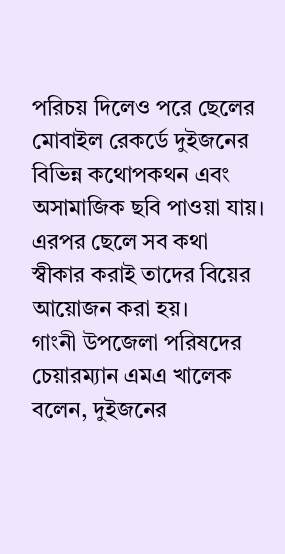পরিচয় দিলেও পরে ছেলের মোবাইল রেকর্ডে দুইজনের বিভিন্ন কথোপকথন এবং অসামাজিক ছবি পাওয়া যায়। এরপর ছেলে সব কথা স্বীকার করাই তাদের বিয়ের আয়োজন করা হয়।
গাংনী উপজেলা পরিষদের চেয়ারম্যান এমএ খালেক বলেন, দুইজনের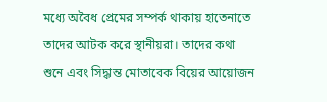মধ্যে অবৈধ প্রেমের সম্পর্ক থাকায় হাতেনাতে তাদের আটক করে স্থানীয়রা। তাদের কথা শুনে এবং সিদ্ধান্ত মোতাবেক বিয়ের আয়োজন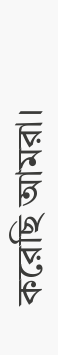করেছি আমরা।